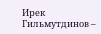Ирек Гильмутдинов –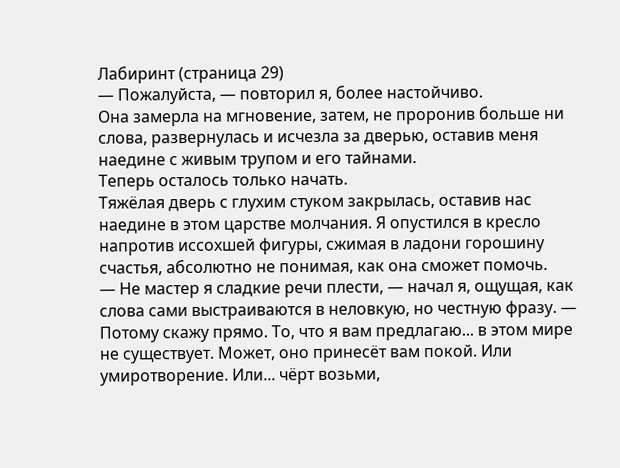Лабиринт (страница 29)
— Пожалуйста, — повторил я, более настойчиво.
Она замерла на мгновение, затем, не проронив больше ни слова, развернулась и исчезла за дверью, оставив меня наедине с живым трупом и его тайнами.
Теперь осталось только начать.
Тяжёлая дверь с глухим стуком закрылась, оставив нас наедине в этом царстве молчания. Я опустился в кресло напротив иссохшей фигуры, сжимая в ладони горошину счастья, абсолютно не понимая, как она сможет помочь.
— Не мастер я сладкие речи плести, — начал я, ощущая, как слова сами выстраиваются в неловкую, но честную фразу. — Потому скажу прямо. То, что я вам предлагаю... в этом мире не существует. Может, оно принесёт вам покой. Или умиротворение. Или... чёрт возьми,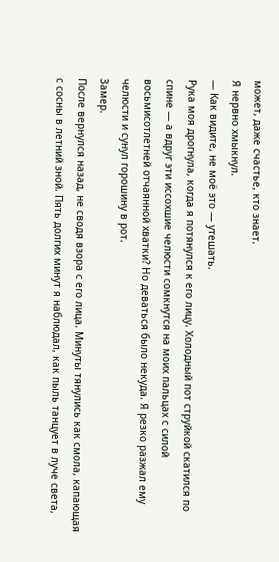может, даже счастье, кто знает.
Я нервно хмыкнул.
— Как видите, не моё это — утешать.
Рука моя дрогнула, когда я потянулся к его лицу. Холодный пот струйкой скатился по спине — а вдруг эти иссохшие челюсти сомкнутся на моих пальцах с силой восьмисотлетней отчаянной хватки? Но деваться было некуда. Я резко разжал ему челюсти и сунул горошину в рот.
Замер.
После вернулся назад, не сводя взора с его лица. Минуты тянулись как смола, капающая с сосны в летний зной. Пять долгих минут я наблюдал, как пыль танцует в луче света,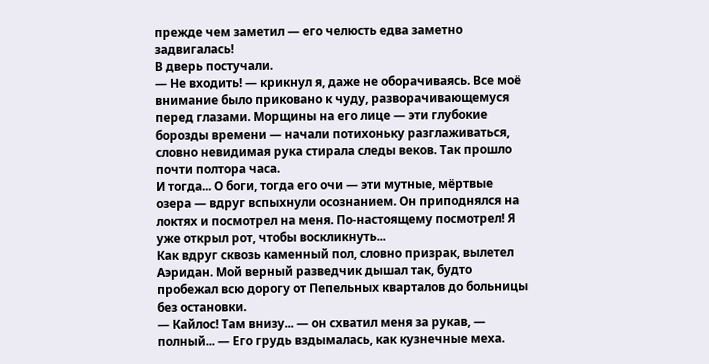прежде чем заметил — его челюсть едва заметно задвигалась!
В дверь постучали.
— Не входить! — крикнул я, даже не оборачиваясь. Все моё внимание было приковано к чуду, разворачивающемуся перед глазами. Морщины на его лице — эти глубокие борозды времени — начали потихоньку разглаживаться, словно невидимая рука стирала следы веков. Так прошло почти полтора часа.
И тогда... О боги, тогда его очи — эти мутные, мёртвые озера — вдруг вспыхнули осознанием. Он приподнялся на локтях и посмотрел на меня. По-настоящему посмотрел! Я уже открыл рот, чтобы воскликнуть...
Как вдруг сквозь каменный пол, словно призрак, вылетел Аэридан. Мой верный разведчик дышал так, будто пробежал всю дорогу от Пепельных кварталов до больницы без остановки.
— Кайлос! Там внизу... — он схватил меня за рукав, — полный... — Его грудь вздымалась, как кузнечные меха.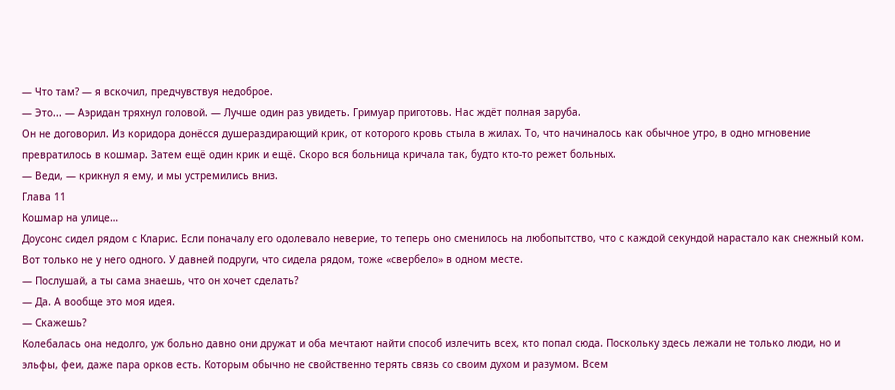— Что там? — я вскочил, предчувствуя недоброе.
— Это... — Аэридан тряхнул головой. — Лучше один раз увидеть. Гримуар приготовь. Нас ждёт полная заруба.
Он не договорил. Из коридора донёсся душераздирающий крик, от которого кровь стыла в жилах. То, что начиналось как обычное утро, в одно мгновение превратилось в кошмар. Затем ещё один крик и ещё. Скоро вся больница кричала так, будто кто-то режет больных.
— Веди, — крикнул я ему, и мы устремились вниз.
Глава 11
Кошмар на улице…
Доусонс сидел рядом с Кларис. Если поначалу его одолевало неверие, то теперь оно сменилось на любопытство, что с каждой секундой нарастало как снежный ком. Вот только не у него одного. У давней подруги, что сидела рядом, тоже «свербело» в одном месте.
— Послушай, а ты сама знаешь, что он хочет сделать?
— Да. А вообще это моя идея.
— Скажешь?
Колебалась она недолго, уж больно давно они дружат и оба мечтают найти способ излечить всех, кто попал сюда. Поскольку здесь лежали не только люди, но и эльфы, феи, даже пара орков есть. Которым обычно не свойственно терять связь со своим духом и разумом. Всем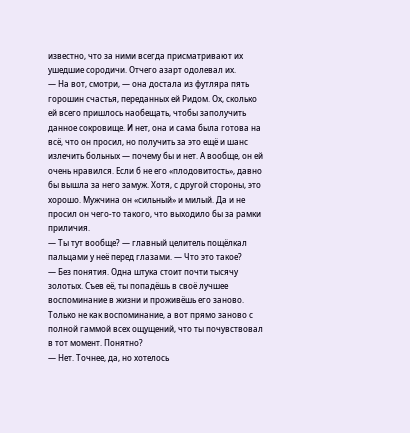известно, что за ними всегда присматривают их ушедшие сородичи. Отчего азарт одолевал их.
— На вот, смотри, — она достала из футляра пять горошин счастья, переданных ей Ридом. Ох, сколько ей всего пришлось наобещать, чтобы заполучить данное сокровище. И нет, она и сама была готова на всё, что он просил, но получить за это ещё и шанс излечить больных — почему бы и нет. А вообще, он ей очень нравился. Если б не его «плодовитость», давно бы вышла за него замуж. Хотя, с другой стороны, это хорошо. Мужчина он «сильный» и милый. Да и не просил он чего-то такого, что выходило бы за рамки приличия.
— Ты тут вообще? — главный целитель пощёлкал пальцами у неё перед глазами. — Что это такое?
— Без понятия. Одна штука стоит почти тысячу золотых. Съев её, ты попадёшь в своё лучшее воспоминание в жизни и проживёшь его заново. Только не как воспоминание, а вот прямо заново с полной гаммой всех ощущений, что ты почувствовал в тот момент. Понятно?
— Нет. Точнее, да, но хотелось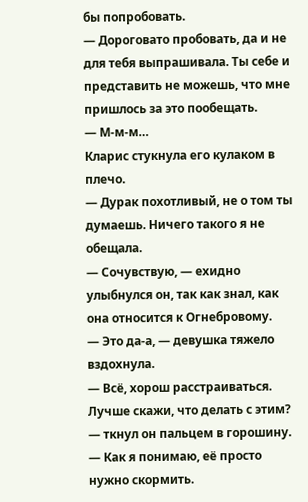бы попробовать.
— Дороговато пробовать, да и не для тебя выпрашивала. Ты себе и представить не можешь, что мне пришлось за это пообещать.
— М-м-м…
Кларис стукнула его кулаком в плечо.
— Дурак похотливый, не о том ты думаешь. Ничего такого я не обещала.
— Сочувствую, — ехидно улыбнулся он, так как знал, как она относится к Огнебровому.
— Это да-а, — девушка тяжело вздохнула.
— Всё, хорош расстраиваться. Лучше скажи, что делать с этим? — ткнул он пальцем в горошину.
— Как я понимаю, её просто нужно скормить.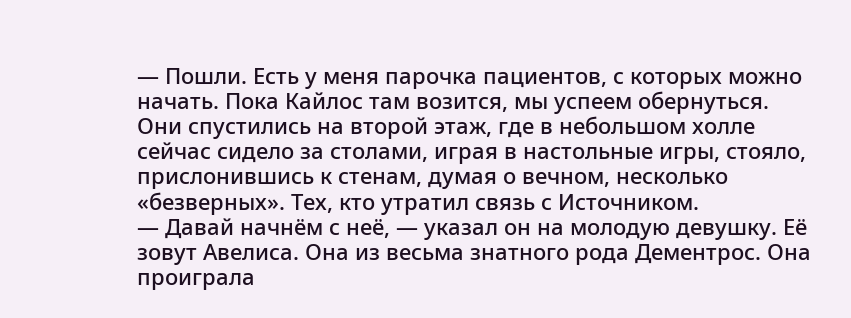— Пошли. Есть у меня парочка пациентов, с которых можно начать. Пока Кайлос там возится, мы успеем обернуться.
Они спустились на второй этаж, где в небольшом холле сейчас сидело за столами, играя в настольные игры, стояло, прислонившись к стенам, думая о вечном, несколько «безверных». Тех, кто утратил связь с Источником.
— Давай начнём с неё, — указал он на молодую девушку. Её зовут Авелиса. Она из весьма знатного рода Дементрос. Она проиграла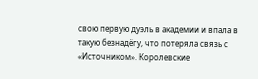свою первую дуэль в академии и впала в такую безнадёгу, что потеряла связь с «Источником». Королевские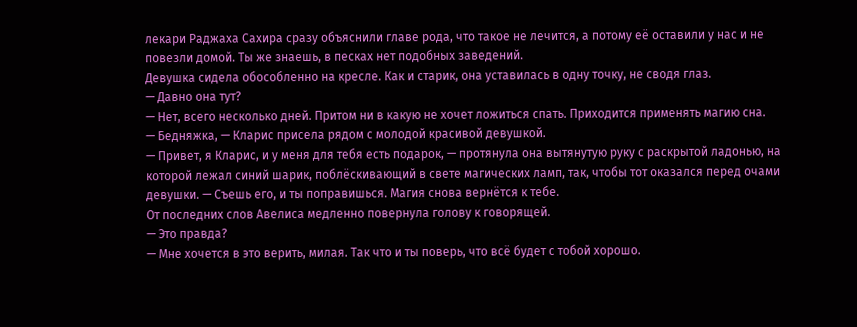лекари Раджаха Сахира сразу объяснили главе рода, что такое не лечится, а потому её оставили у нас и не повезли домой. Ты же знаешь, в песках нет подобных заведений.
Девушка сидела обособленно на кресле. Как и старик, она уставилась в одну точку, не сводя глаз.
— Давно она тут?
— Нет, всего несколько дней. Притом ни в какую не хочет ложиться спать. Приходится применять магию сна.
— Бедняжка, — Кларис присела рядом с молодой красивой девушкой.
— Привет, я Кларис, и у меня для тебя есть подарок, — протянула она вытянутую руку с раскрытой ладонью, на которой лежал синий шарик, поблёскивающий в свете магических ламп, так, чтобы тот оказался перед очами девушки. — Съешь его, и ты поправишься. Магия снова вернётся к тебе.
От последних слов Авелиса медленно повернула голову к говорящей.
— Это правда?
— Мне хочется в это верить, милая. Так что и ты поверь, что всё будет с тобой хорошо.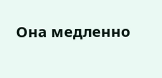Она медленно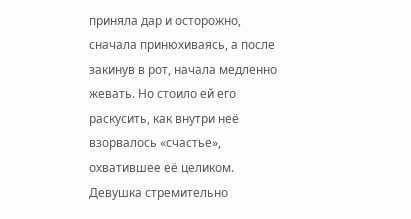приняла дар и осторожно, сначала принюхиваясь, а после закинув в рот, начала медленно жевать. Но стоило ей его раскусить, как внутри неё взорвалось «счастье», охватившее её целиком. Девушка стремительно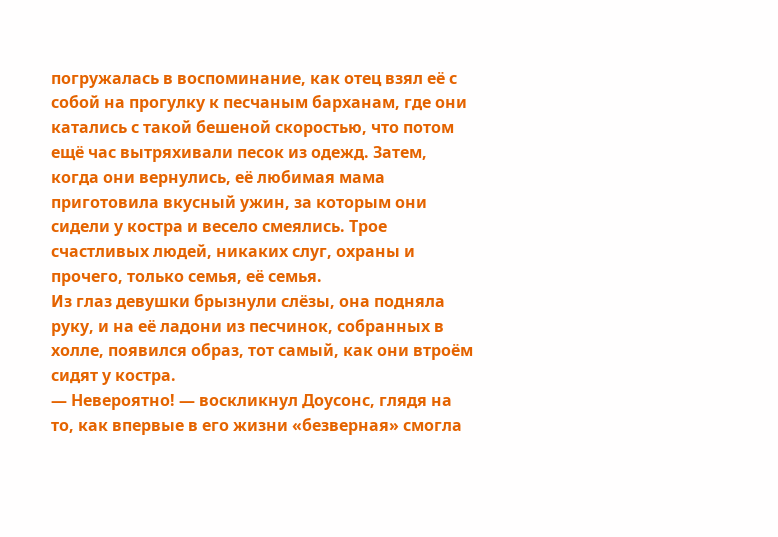погружалась в воспоминание, как отец взял её с собой на прогулку к песчаным барханам, где они катались с такой бешеной скоростью, что потом ещё час вытряхивали песок из одежд. Затем, когда они вернулись, её любимая мама приготовила вкусный ужин, за которым они сидели у костра и весело смеялись. Трое счастливых людей, никаких слуг, охраны и прочего, только семья, её семья.
Из глаз девушки брызнули слёзы, она подняла руку, и на её ладони из песчинок, собранных в холле, появился образ, тот самый, как они втроём сидят у костра.
— Невероятно! — воскликнул Доусонс, глядя на то, как впервые в его жизни «безверная» смогла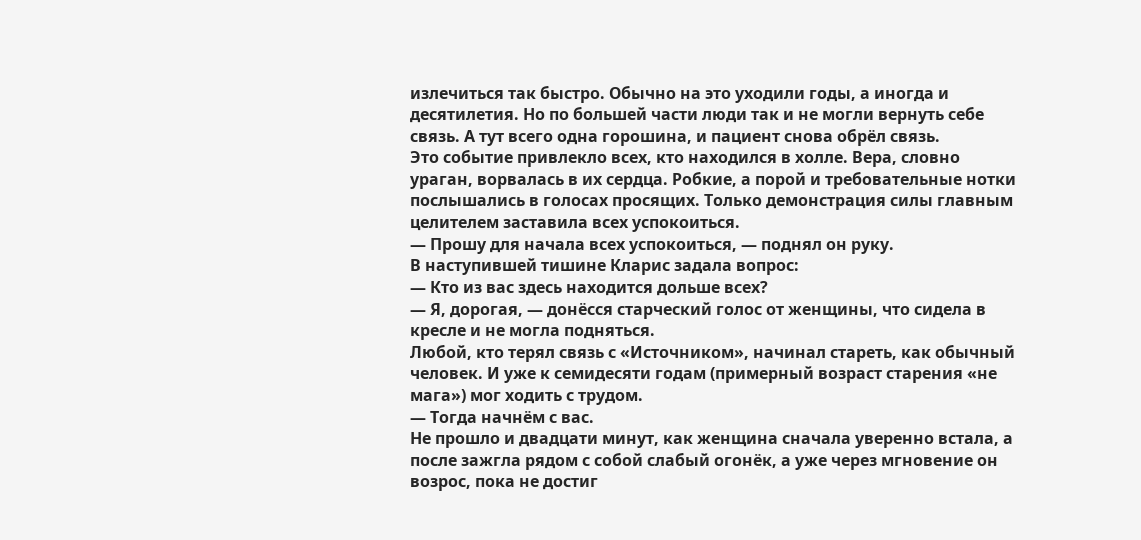излечиться так быстро. Обычно на это уходили годы, а иногда и десятилетия. Но по большей части люди так и не могли вернуть себе связь. А тут всего одна горошина, и пациент снова обрёл связь.
Это событие привлекло всех, кто находился в холле. Вера, словно ураган, ворвалась в их сердца. Робкие, а порой и требовательные нотки послышались в голосах просящих. Только демонстрация силы главным целителем заставила всех успокоиться.
— Прошу для начала всех успокоиться, — поднял он руку.
В наступившей тишине Кларис задала вопрос:
— Кто из вас здесь находится дольше всех?
— Я, дорогая, — донёсся старческий голос от женщины, что сидела в кресле и не могла подняться.
Любой, кто терял связь с «Источником», начинал стареть, как обычный человек. И уже к семидесяти годам (примерный возраст старения «не мага») мог ходить с трудом.
— Тогда начнём с вас.
Не прошло и двадцати минут, как женщина сначала уверенно встала, а после зажгла рядом с собой слабый огонёк, а уже через мгновение он возрос, пока не достиг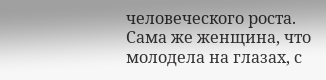человеческого роста. Сама же женщина, что молодела на глазах, с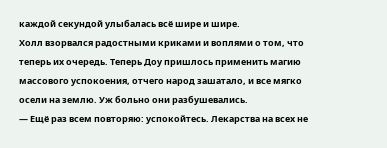каждой секундой улыбалась всё шире и шире.
Холл взорвался радостными криками и воплями о том, что теперь их очередь. Теперь Доу пришлось применить магию массового успокоения, отчего народ зашатало, и все мягко осели на землю. Уж больно они разбушевались.
— Ещё раз всем повторяю: успокойтесь. Лекарства на всех не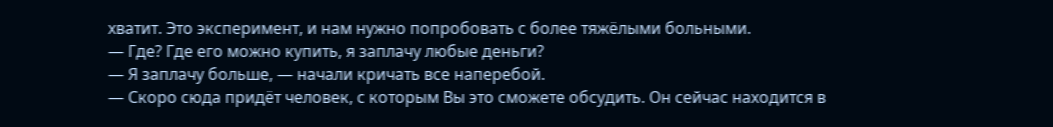хватит. Это эксперимент, и нам нужно попробовать с более тяжёлыми больными.
— Где? Где его можно купить, я заплачу любые деньги?
— Я заплачу больше, — начали кричать все наперебой.
— Скоро сюда придёт человек, с которым Вы это сможете обсудить. Он сейчас находится в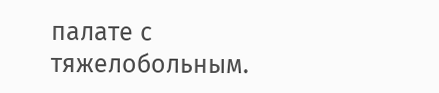палате с тяжелобольным.